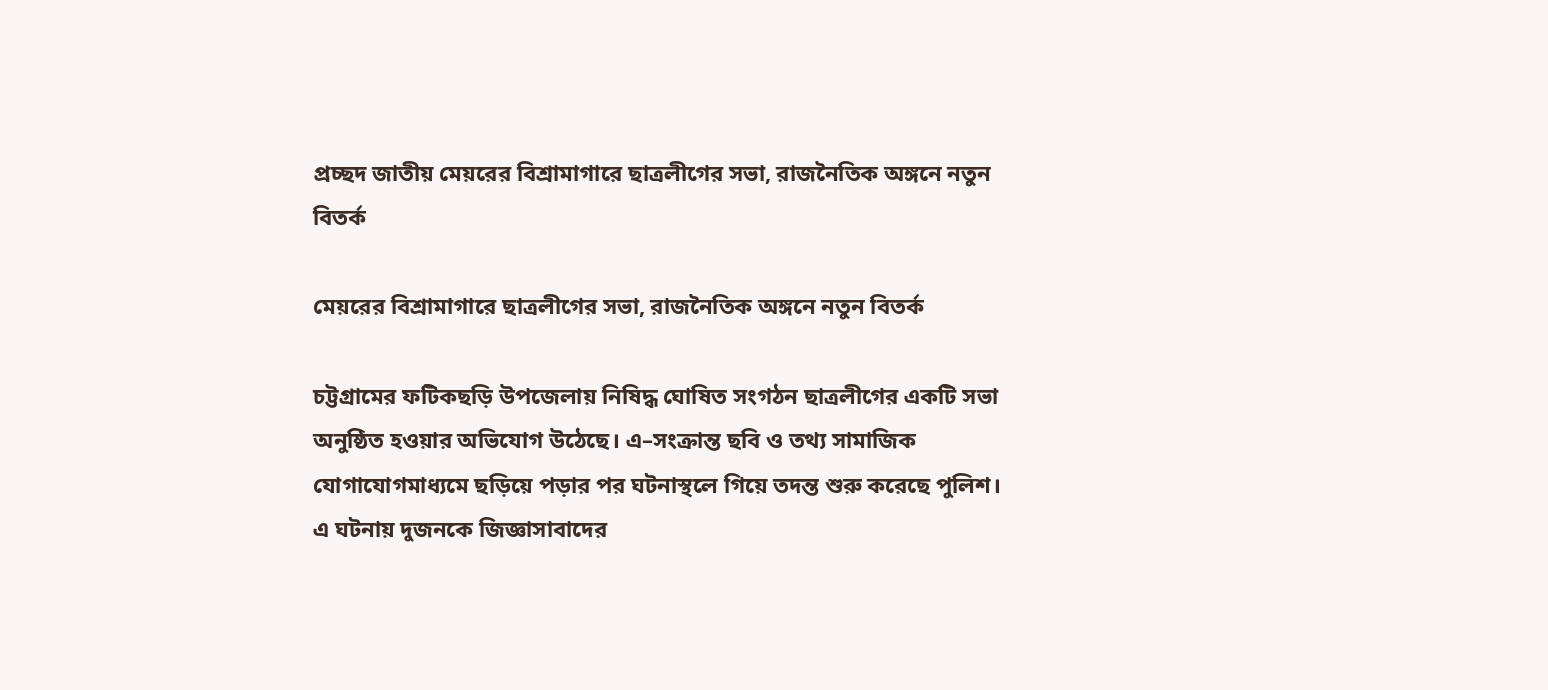প্রচ্ছদ জাতীয় মেয়রের বিশ্রামাগারে ছাত্রলীগের সভা, রাজনৈতিক অঙ্গনে নতুন বিতর্ক

মেয়রের বিশ্রামাগারে ছাত্রলীগের সভা, রাজনৈতিক অঙ্গনে নতুন বিতর্ক

চট্টগ্রামের ফটিকছড়ি উপজেলায় নিষিদ্ধ ঘোষিত সংগঠন ছাত্রলীগের একটি সভা অনুষ্ঠিত হওয়ার অভিযোগ উঠেছে। এ–সংক্রান্ত ছবি ও তথ্য সামাজিক যোগাযোগমাধ্যমে ছড়িয়ে পড়ার পর ঘটনাস্থলে গিয়ে তদন্ত শুরু করেছে পুলিশ। এ ঘটনায় দুজনকে জিজ্ঞাসাবাদের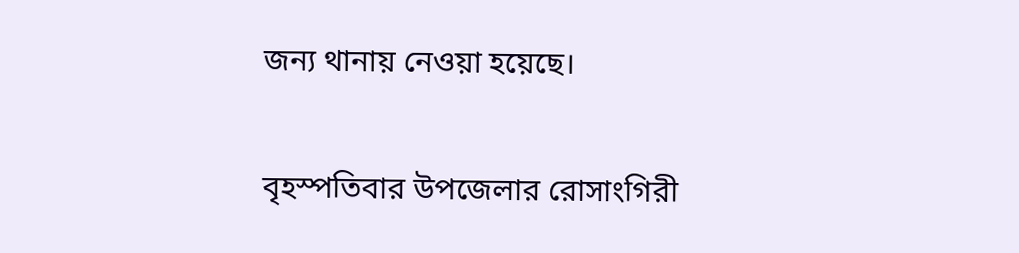জন্য থানায় নেওয়া হয়েছে।

বৃহস্পতিবার উপজেলার রোসাংগিরী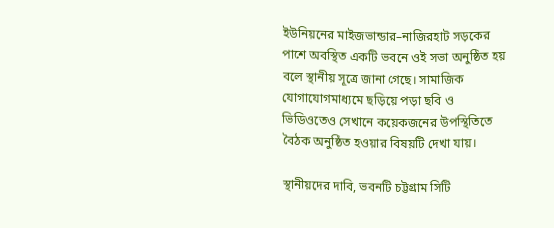ইউনিয়নের মাইজভান্ডার–নাজিরহাট সড়কের পাশে অবস্থিত একটি ভবনে ওই সভা অনুষ্ঠিত হয় বলে স্থানীয় সূত্রে জানা গেছে। সামাজিক যোগাযোগমাধ্যমে ছড়িয়ে পড়া ছবি ও ভিডিওতেও সেখানে কয়েকজনের উপস্থিতিতে বৈঠক অনুষ্ঠিত হওয়ার বিষয়টি দেখা যায়।

স্থানীয়দের দাবি, ভবনটি চট্টগ্রাম সিটি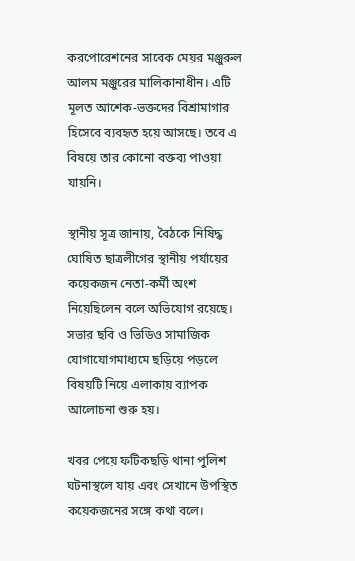করপোরেশনের সাবেক মেয়র মঞ্জুরুল আলম মঞ্জুরের মালিকানাধীন। এটি মূলত আশেক-ভক্তদের বিশ্রামাগার হিসেবে ব্যবহৃত হয়ে আসছে। তবে এ বিষয়ে তার কোনো বক্তব্য পাওয়া যায়নি।

স্থানীয় সূত্র জানায়, বৈঠকে নিষিদ্ধ ঘোষিত ছাত্রলীগের স্থানীয় পর্যায়ের কয়েকজন নেতা-কর্মী অংশ নিয়েছিলেন বলে অভিযোগ রয়েছে। সভার ছবি ও ভিডিও সামাজিক যোগাযোগমাধ্যমে ছড়িয়ে পড়লে বিষয়টি নিয়ে এলাকায় ব্যাপক আলোচনা শুরু হয়।

খবর পেয়ে ফটিকছড়ি থানা পুলিশ ঘটনাস্থলে যায় এবং সেখানে উপস্থিত কয়েকজনের সঙ্গে কথা বলে।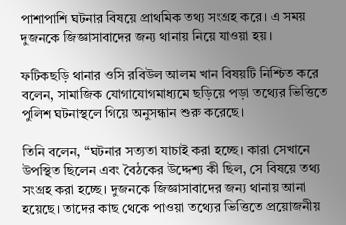পাশাপাশি ঘটনার বিষয়ে প্রাথমিক তথ্য সংগ্রহ করে। এ সময় দুজনকে জিজ্ঞাসাবাদের জন্য থানায় নিয়ে যাওয়া হয়।

ফটিকছড়ি থানার ওসি রবিউল আলম খান বিষয়টি নিশ্চিত করে বলেন, সামাজিক যোগাযোগমাধ্যমে ছড়িয়ে পড়া তথ্যের ভিত্তিতে পুলিশ ঘটনাস্থলে গিয়ে অনুসন্ধান শুরু করেছে।

তিনি বলেন, “ঘটনার সত্যতা যাচাই করা হচ্ছে। কারা সেখানে উপস্থিত ছিলেন এবং বৈঠকের উদ্দেশ্য কী ছিল, সে বিষয়ে তথ্য সংগ্রহ করা হচ্ছে। দুজনকে জিজ্ঞাসাবাদের জন্য থানায় আনা হয়েছে। তাদের কাছ থেকে পাওয়া তথ্যের ভিত্তিতে প্রয়োজনীয়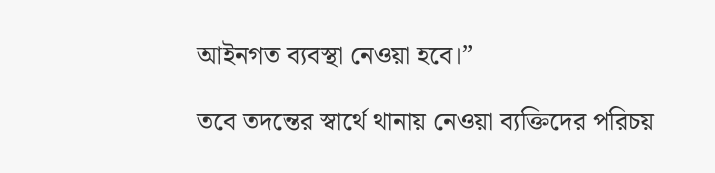আইনগত ব্যবস্থা নেওয়া হবে।”

তবে তদন্তের স্বার্থে থানায় নেওয়া ব্যক্তিদের পরিচয়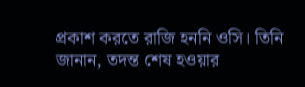প্রকাশ করতে রাজি হননি ওসি। তিনি জানান, তদন্ত শেষ হওয়ার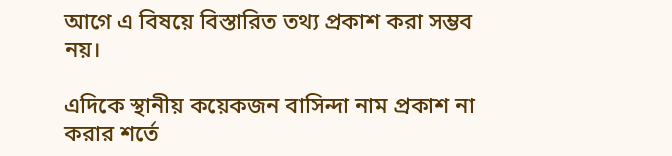আগে এ বিষয়ে বিস্তারিত তথ্য প্রকাশ করা সম্ভব নয়।

এদিকে স্থানীয় কয়েকজন বাসিন্দা নাম প্রকাশ না করার শর্তে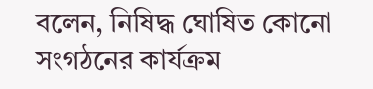বলেন, নিষিদ্ধ ঘোষিত কোনো সংগঠনের কার্যক্রম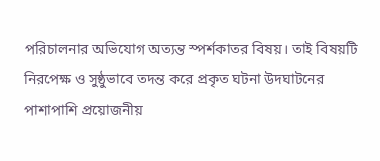পরিচালনার অভিযোগ অত্যন্ত স্পর্শকাতর বিষয়। তাই বিষয়টি নিরপেক্ষ ও সুষ্ঠুভাবে তদন্ত করে প্রকৃত ঘটনা উদঘাটনের পাশাপাশি প্রয়োজনীয়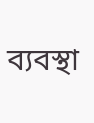ব্যবস্থা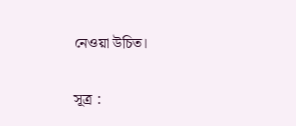নেওয়া উচিত।

সূত্র :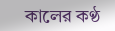কালের কণ্ঠ